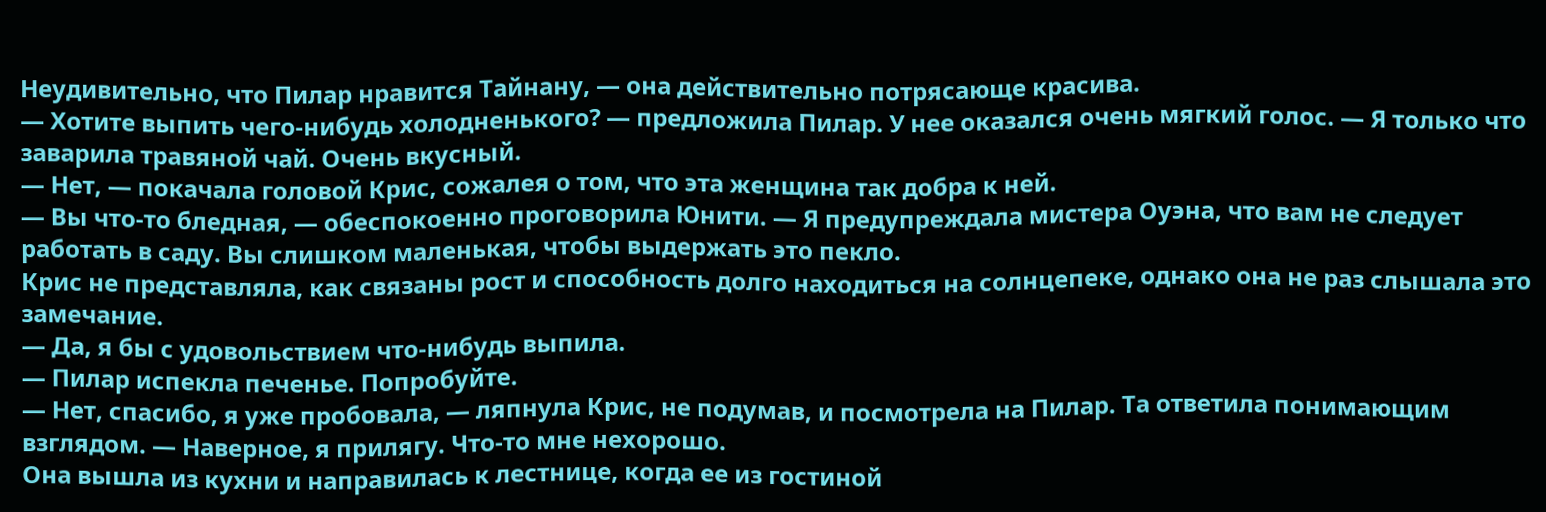Неудивительно, что Пилар нравится Тайнану, — она действительно потрясающе красива.
— Хотите выпить чего-нибудь холодненького? — предложила Пилар. У нее оказался очень мягкий голос. — Я только что заварила травяной чай. Очень вкусный.
— Нет, — покачала головой Крис, сожалея о том, что эта женщина так добра к ней.
— Вы что-то бледная, — обеспокоенно проговорила Юнити. — Я предупреждала мистера Оуэна, что вам не следует работать в саду. Вы слишком маленькая, чтобы выдержать это пекло.
Крис не представляла, как связаны рост и способность долго находиться на солнцепеке, однако она не раз слышала это замечание.
— Да, я бы с удовольствием что-нибудь выпила.
— Пилар испекла печенье. Попробуйте.
— Нет, спасибо, я уже пробовала, — ляпнула Крис, не подумав, и посмотрела на Пилар. Та ответила понимающим взглядом. — Наверное, я прилягу. Что-то мне нехорошо.
Она вышла из кухни и направилась к лестнице, когда ее из гостиной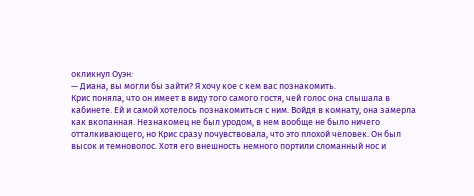окликнул Оуэн:
— Диана, вы могли бы зайти? Я хочу кое с кем вас познакомить.
Крис поняла, что он имеет в виду того самого гостя, чей голос она слышала в кабинете. Ей и самой хотелось познакомиться с ним. Войдя в комнату, она замерла как вкопанная. Незнакомец не был уродом, в нем вообще не было ничего отталкивающего, но Крис сразу почувствовала, что это плохой человек. Он был высок и темноволос. Хотя его внешность немного портили сломанный нос и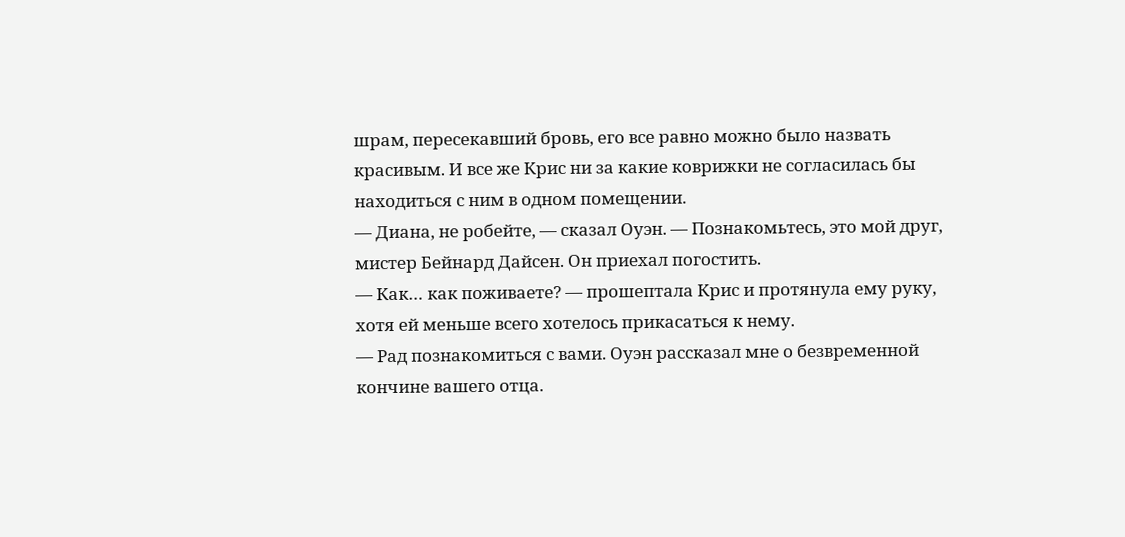шрам, пересекавший бровь, его все равно можно было назвать красивым. И все же Крис ни за какие коврижки не согласилась бы находиться с ним в одном помещении.
— Диана, не робейте, — сказал Оуэн. — Познакомьтесь, это мой друг, мистер Бейнард Дайсен. Он приехал погостить.
— Как… как поживаете? — прошептала Крис и протянула ему руку, хотя ей меньше всего хотелось прикасаться к нему.
— Рад познакомиться с вами. Оуэн рассказал мне о безвременной кончине вашего отца.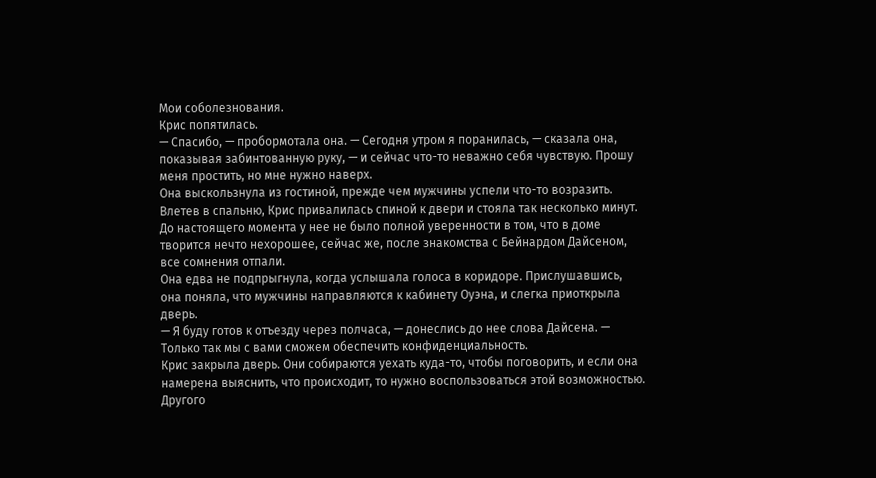Мои соболезнования.
Крис попятилась.
— Спасибо, — пробормотала она. — Сегодня утром я поранилась, — сказала она, показывая забинтованную руку, — и сейчас что-то неважно себя чувствую. Прошу меня простить, но мне нужно наверх.
Она выскользнула из гостиной, прежде чем мужчины успели что-то возразить.
Влетев в спальню, Крис привалилась спиной к двери и стояла так несколько минут. До настоящего момента у нее не было полной уверенности в том, что в доме творится нечто нехорошее, сейчас же, после знакомства с Бейнардом Дайсеном, все сомнения отпали.
Она едва не подпрыгнула, когда услышала голоса в коридоре. Прислушавшись, она поняла, что мужчины направляются к кабинету Оуэна, и слегка приоткрыла дверь.
— Я буду готов к отъезду через полчаса, — донеслись до нее слова Дайсена. — Только так мы с вами сможем обеспечить конфиденциальность.
Крис закрыла дверь. Они собираются уехать куда-то, чтобы поговорить, и если она намерена выяснить, что происходит, то нужно воспользоваться этой возможностью. Другого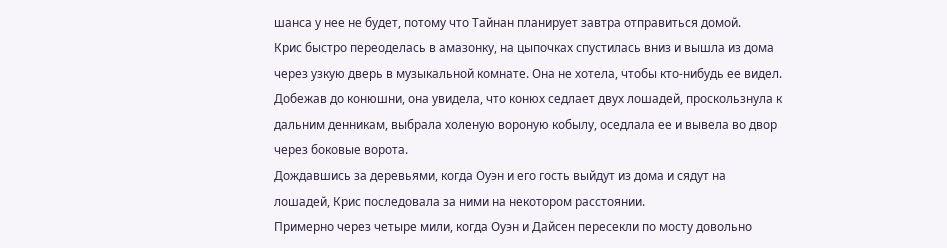шанса у нее не будет, потому что Тайнан планирует завтра отправиться домой.
Крис быстро переоделась в амазонку, на цыпочках спустилась вниз и вышла из дома через узкую дверь в музыкальной комнате. Она не хотела, чтобы кто-нибудь ее видел. Добежав до конюшни, она увидела, что конюх седлает двух лошадей, проскользнула к дальним денникам, выбрала холеную вороную кобылу, оседлала ее и вывела во двор через боковые ворота.
Дождавшись за деревьями, когда Оуэн и его гость выйдут из дома и сядут на лошадей, Крис последовала за ними на некотором расстоянии.
Примерно через четыре мили, когда Оуэн и Дайсен пересекли по мосту довольно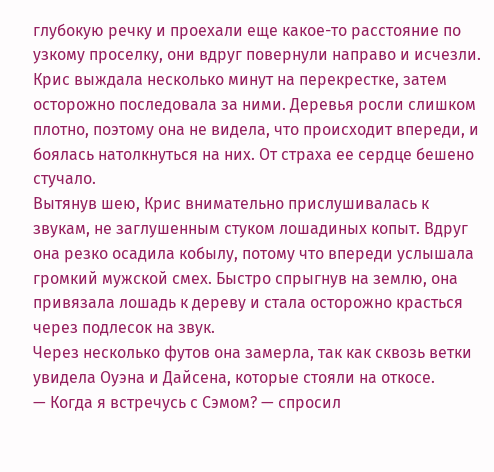глубокую речку и проехали еще какое-то расстояние по узкому проселку, они вдруг повернули направо и исчезли. Крис выждала несколько минут на перекрестке, затем осторожно последовала за ними. Деревья росли слишком плотно, поэтому она не видела, что происходит впереди, и боялась натолкнуться на них. От страха ее сердце бешено стучало.
Вытянув шею, Крис внимательно прислушивалась к звукам, не заглушенным стуком лошадиных копыт. Вдруг она резко осадила кобылу, потому что впереди услышала громкий мужской смех. Быстро спрыгнув на землю, она привязала лошадь к дереву и стала осторожно красться через подлесок на звук.
Через несколько футов она замерла, так как сквозь ветки увидела Оуэна и Дайсена, которые стояли на откосе.
— Когда я встречусь с Сэмом? — спросил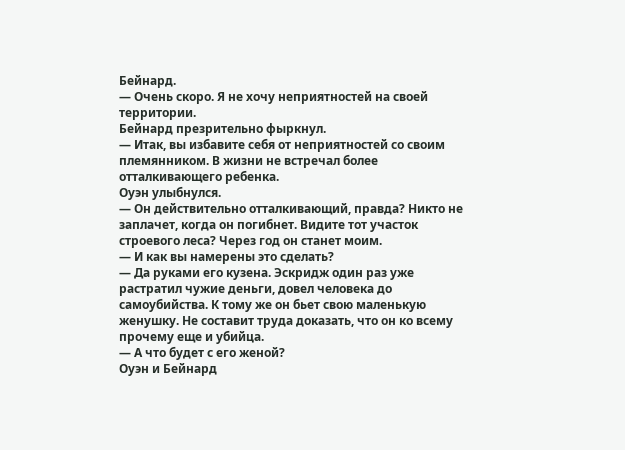Бейнард.
— Очень скоро. Я не хочу неприятностей на своей территории.
Бейнард презрительно фыркнул.
— Итак, вы избавите себя от неприятностей со своим племянником. В жизни не встречал более отталкивающего ребенка.
Оуэн улыбнулся.
— Он действительно отталкивающий, правда? Никто не заплачет, когда он погибнет. Видите тот участок строевого леса? Через год он станет моим.
— И как вы намерены это сделать?
— Да руками его кузена. Эскридж один раз уже растратил чужие деньги, довел человека до самоубийства. К тому же он бьет свою маленькую женушку. Не составит труда доказать, что он ко всему прочему еще и убийца.
— А что будет с его женой?
Оуэн и Бейнард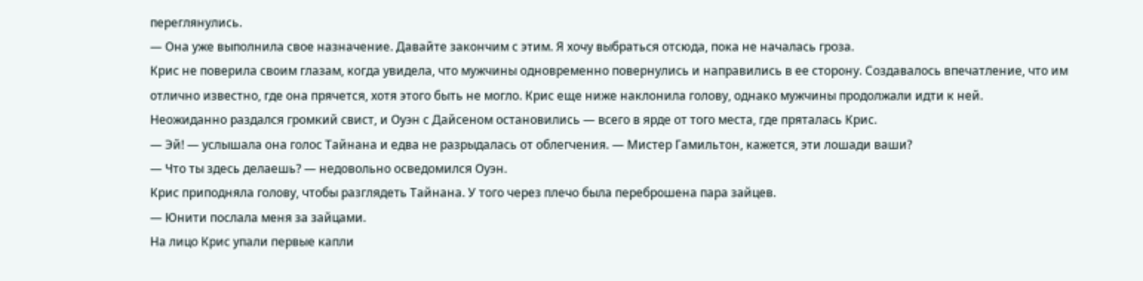переглянулись.
— Она уже выполнила свое назначение. Давайте закончим с этим. Я хочу выбраться отсюда, пока не началась гроза.
Крис не поверила своим глазам, когда увидела, что мужчины одновременно повернулись и направились в ее сторону. Создавалось впечатление, что им отлично известно, где она прячется, хотя этого быть не могло. Крис еще ниже наклонила голову, однако мужчины продолжали идти к ней.
Неожиданно раздался громкий свист, и Оуэн с Дайсеном остановились — всего в ярде от того места, где пряталась Крис.
— Эй! — услышала она голос Тайнана и едва не разрыдалась от облегчения. — Мистер Гамильтон, кажется, эти лошади ваши?
— Что ты здесь делаешь? — недовольно осведомился Оуэн.
Крис приподняла голову, чтобы разглядеть Тайнана. У того через плечо была переброшена пара зайцев.
— Юнити послала меня за зайцами.
На лицо Крис упали первые капли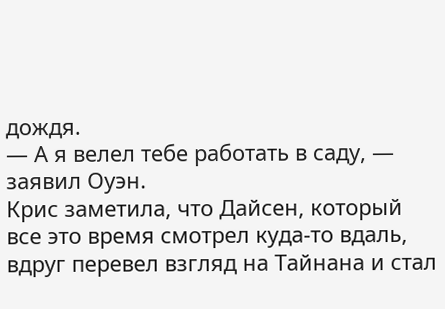дождя.
— А я велел тебе работать в саду, — заявил Оуэн.
Крис заметила, что Дайсен, который все это время смотрел куда-то вдаль, вдруг перевел взгляд на Тайнана и стал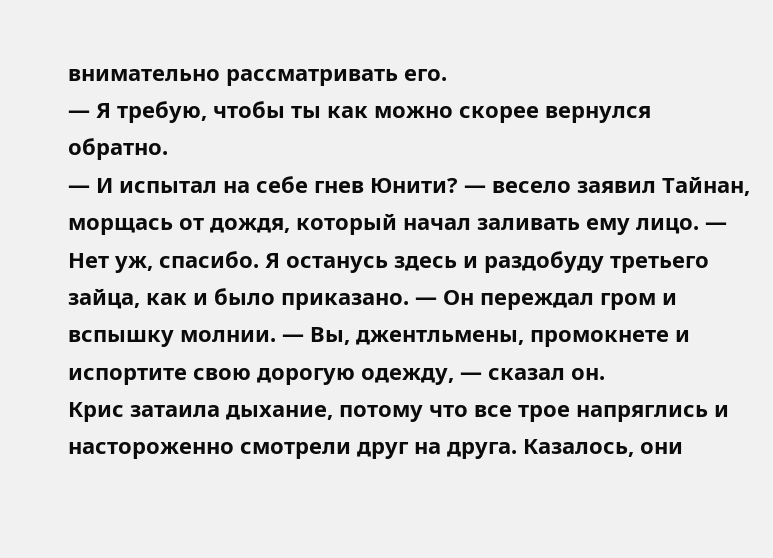внимательно рассматривать его.
— Я требую, чтобы ты как можно скорее вернулся обратно.
— И испытал на себе гнев Юнити? — весело заявил Тайнан, морщась от дождя, который начал заливать ему лицо. — Нет уж, спасибо. Я останусь здесь и раздобуду третьего зайца, как и было приказано. — Он переждал гром и вспышку молнии. — Вы, джентльмены, промокнете и испортите свою дорогую одежду, — сказал он.
Крис затаила дыхание, потому что все трое напряглись и настороженно смотрели друг на друга. Казалось, они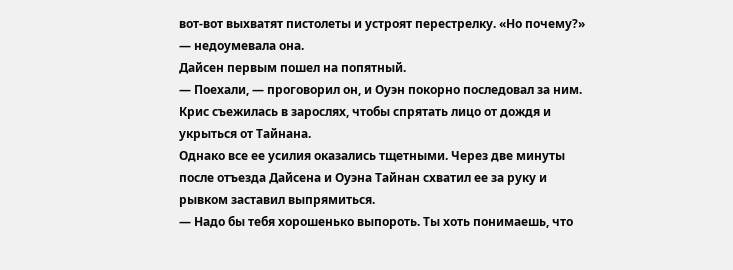вот-вот выхватят пистолеты и устроят перестрелку. «Но почему?» — недоумевала она.
Дайсен первым пошел на попятный.
— Поехали, — проговорил он, и Оуэн покорно последовал за ним.
Крис съежилась в зарослях, чтобы спрятать лицо от дождя и укрыться от Тайнана.
Однако все ее усилия оказались тщетными. Через две минуты после отъезда Дайсена и Оуэна Тайнан схватил ее за руку и рывком заставил выпрямиться.
— Надо бы тебя хорошенько выпороть. Ты хоть понимаешь, что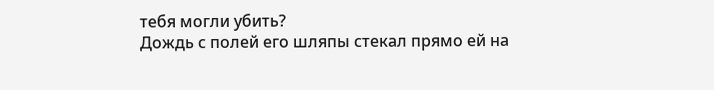тебя могли убить?
Дождь с полей его шляпы стекал прямо ей на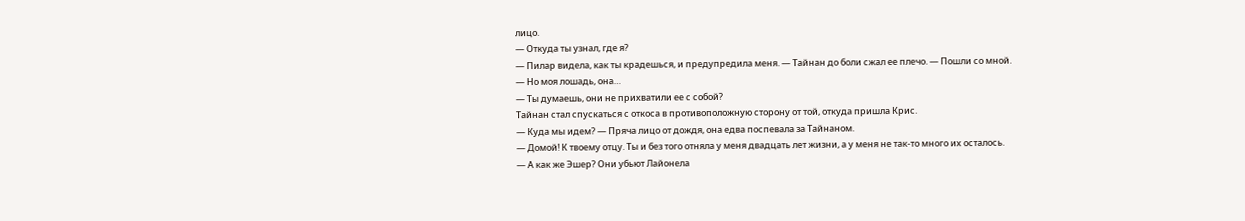лицо.
— Откуда ты узнал, где я?
— Пилар видела, как ты крадешься, и предупредила меня. — Тайнан до боли сжал ее плечо. — Пошли со мной.
— Но моя лошадь, она…
— Ты думаешь, они не прихватили ее с собой?
Тайнан стал спускаться с откоса в противоположную сторону от той, откуда пришла Крис.
— Куда мы идем? — Пряча лицо от дождя, она едва поспевала за Тайнаном.
— Домой! К твоему отцу. Ты и без того отняла у меня двадцать лет жизни, а у меня не так-то много их осталось.
— А как же Эшер? Они убьют Лайонела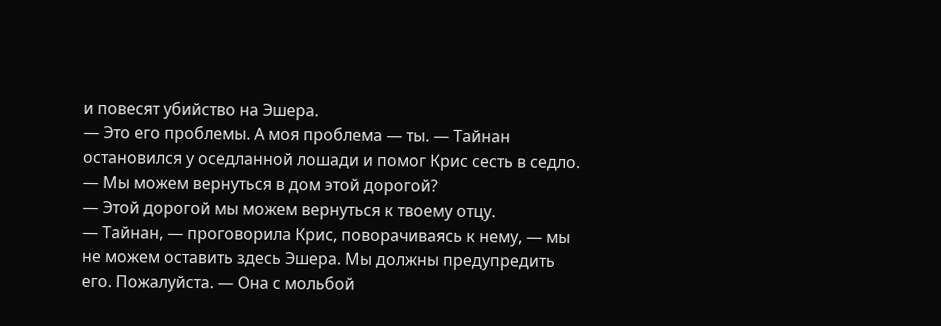и повесят убийство на Эшера.
— Это его проблемы. А моя проблема — ты. — Тайнан остановился у оседланной лошади и помог Крис сесть в седло.
— Мы можем вернуться в дом этой дорогой?
— Этой дорогой мы можем вернуться к твоему отцу.
— Тайнан, — проговорила Крис, поворачиваясь к нему, — мы не можем оставить здесь Эшера. Мы должны предупредить его. Пожалуйста. — Она с мольбой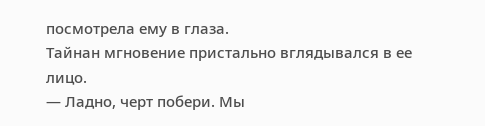посмотрела ему в глаза.
Тайнан мгновение пристально вглядывался в ее лицо.
— Ладно, черт побери. Мы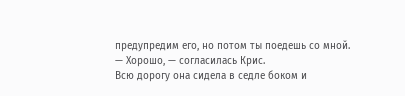предупредим его, но потом ты поедешь со мной.
— Хорошо, — согласилась Крис.
Всю дорогу она сидела в седле боком и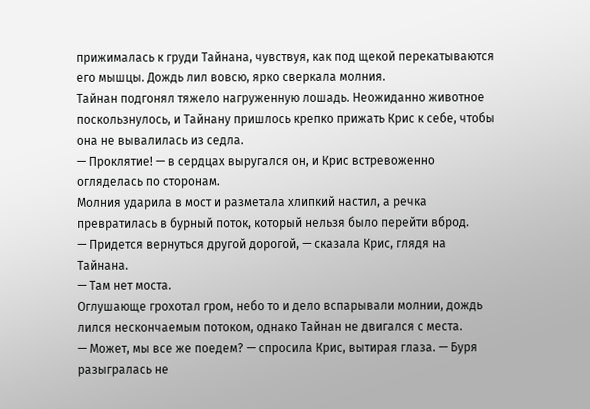прижималась к груди Тайнана, чувствуя, как под щекой перекатываются его мышцы. Дождь лил вовсю, ярко сверкала молния.
Тайнан подгонял тяжело нагруженную лошадь. Неожиданно животное поскользнулось, и Тайнану пришлось крепко прижать Крис к себе, чтобы она не вывалилась из седла.
— Проклятие! — в сердцах выругался он, и Крис встревоженно огляделась по сторонам.
Молния ударила в мост и разметала хлипкий настил, а речка превратилась в бурный поток, который нельзя было перейти вброд.
— Придется вернуться другой дорогой, — сказала Крис, глядя на Тайнана.
— Там нет моста.
Оглушающе грохотал гром, небо то и дело вспарывали молнии, дождь лился нескончаемым потоком, однако Тайнан не двигался с места.
— Может, мы все же поедем? — спросила Крис, вытирая глаза. — Буря разыгралась не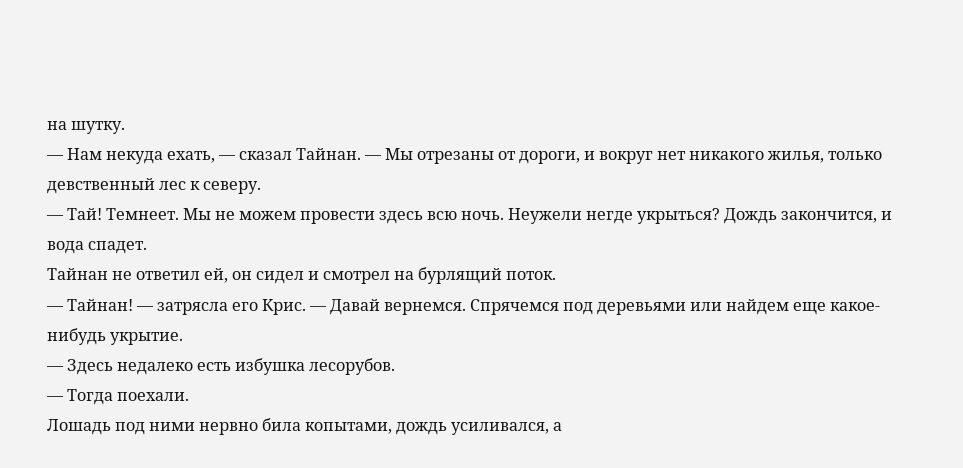на шутку.
— Нам некуда ехать, — сказал Тайнан. — Мы отрезаны от дороги, и вокруг нет никакого жилья, только девственный лес к северу.
— Тай! Темнеет. Мы не можем провести здесь всю ночь. Неужели негде укрыться? Дождь закончится, и вода спадет.
Тайнан не ответил ей, он сидел и смотрел на бурлящий поток.
— Тайнан! — затрясла его Крис. — Давай вернемся. Спрячемся под деревьями или найдем еще какое-нибудь укрытие.
— Здесь недалеко есть избушка лесорубов.
— Тогда поехали.
Лошадь под ними нервно била копытами, дождь усиливался, а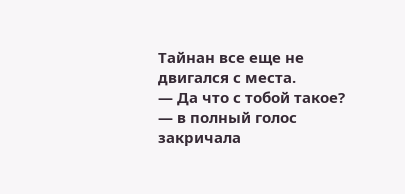Тайнан все еще не двигался с места.
— Да что с тобой такое? — в полный голос закричала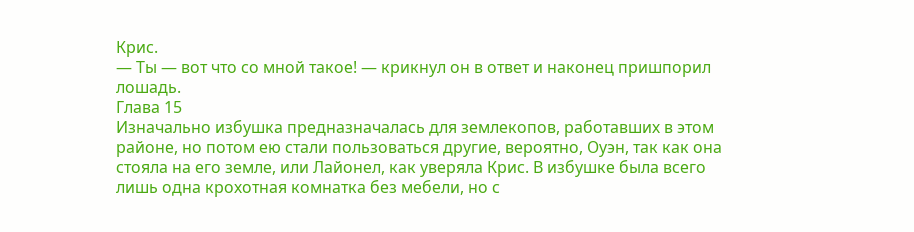Крис.
— Ты — вот что со мной такое! — крикнул он в ответ и наконец пришпорил лошадь.
Глава 15
Изначально избушка предназначалась для землекопов, работавших в этом районе, но потом ею стали пользоваться другие, вероятно, Оуэн, так как она стояла на его земле, или Лайонел, как уверяла Крис. В избушке была всего лишь одна крохотная комнатка без мебели, но с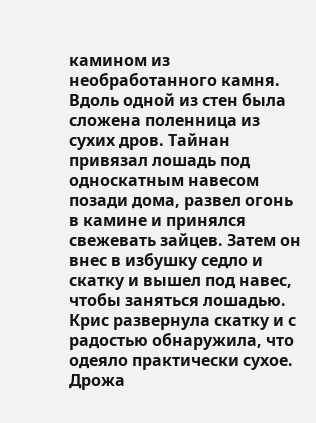камином из необработанного камня. Вдоль одной из стен была сложена поленница из сухих дров. Тайнан привязал лошадь под односкатным навесом позади дома, развел огонь в камине и принялся свежевать зайцев. Затем он внес в избушку седло и скатку и вышел под навес, чтобы заняться лошадью.
Крис развернула скатку и с радостью обнаружила, что одеяло практически сухое. Дрожа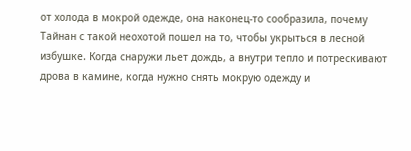от холода в мокрой одежде, она наконец-то сообразила, почему Тайнан с такой неохотой пошел на то, чтобы укрыться в лесной избушке. Когда снаружи льет дождь, а внутри тепло и потрескивают дрова в камине, когда нужно снять мокрую одежду и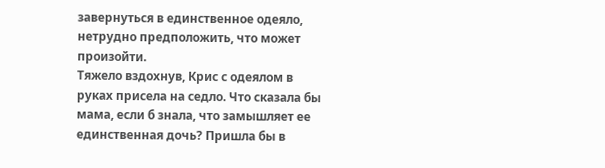завернуться в единственное одеяло, нетрудно предположить, что может произойти.
Тяжело вздохнув, Крис с одеялом в руках присела на седло. Что сказала бы мама, если б знала, что замышляет ее единственная дочь? Пришла бы в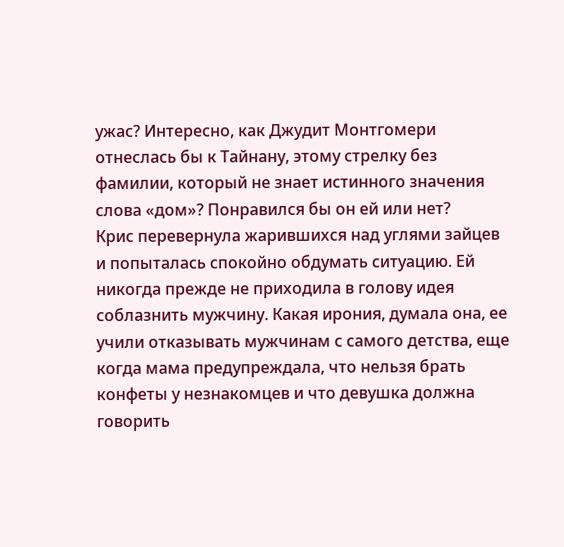ужас? Интересно, как Джудит Монтгомери отнеслась бы к Тайнану, этому стрелку без фамилии, который не знает истинного значения слова «дом»? Понравился бы он ей или нет?
Крис перевернула жарившихся над углями зайцев и попыталась спокойно обдумать ситуацию. Ей никогда прежде не приходила в голову идея соблазнить мужчину. Какая ирония, думала она, ее учили отказывать мужчинам с самого детства, еще когда мама предупреждала, что нельзя брать конфеты у незнакомцев и что девушка должна говорить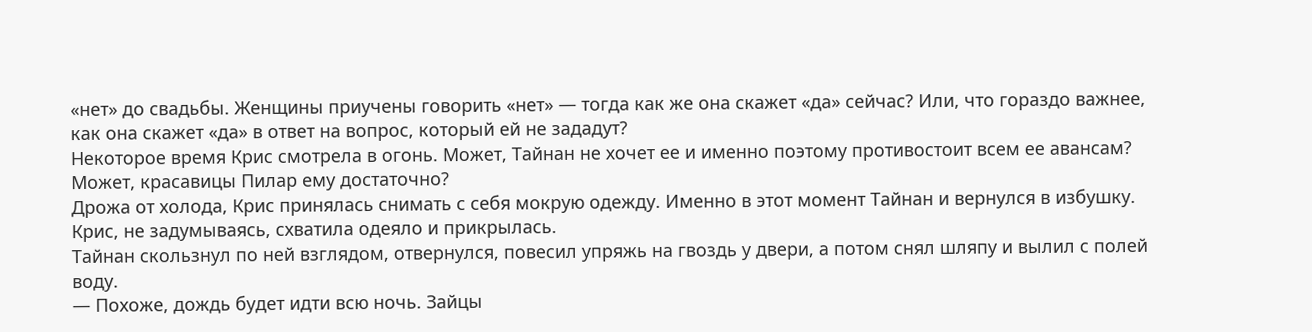«нет» до свадьбы. Женщины приучены говорить «нет» — тогда как же она скажет «да» сейчас? Или, что гораздо важнее, как она скажет «да» в ответ на вопрос, который ей не зададут?
Некоторое время Крис смотрела в огонь. Может, Тайнан не хочет ее и именно поэтому противостоит всем ее авансам? Может, красавицы Пилар ему достаточно?
Дрожа от холода, Крис принялась снимать с себя мокрую одежду. Именно в этот момент Тайнан и вернулся в избушку. Крис, не задумываясь, схватила одеяло и прикрылась.
Тайнан скользнул по ней взглядом, отвернулся, повесил упряжь на гвоздь у двери, а потом снял шляпу и вылил с полей воду.
— Похоже, дождь будет идти всю ночь. Зайцы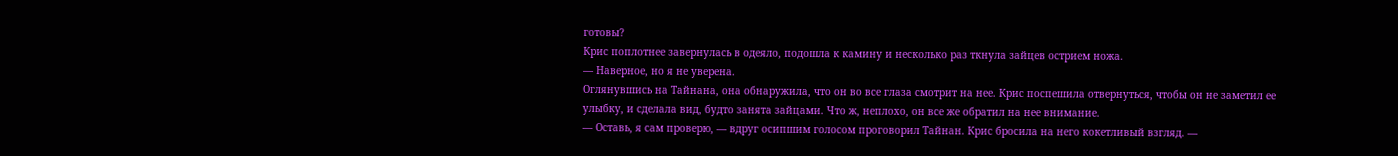готовы?
Крис поплотнее завернулась в одеяло, подошла к камину и несколько раз ткнула зайцев острием ножа.
— Наверное, но я не уверена.
Оглянувшись на Тайнана, она обнаружила, что он во все глаза смотрит на нее. Крис поспешила отвернуться, чтобы он не заметил ее улыбку, и сделала вид, будто занята зайцами. Что ж, неплохо, он все же обратил на нее внимание.
— Оставь, я сам проверю, — вдруг осипшим голосом проговорил Тайнан. Крис бросила на него кокетливый взгляд. —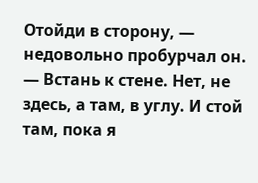Отойди в сторону, — недовольно пробурчал он. — Встань к стене. Нет, не здесь, а там, в углу. И стой там, пока я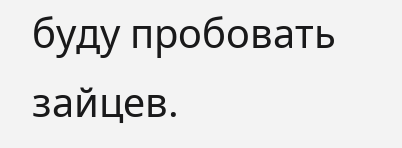буду пробовать зайцев.